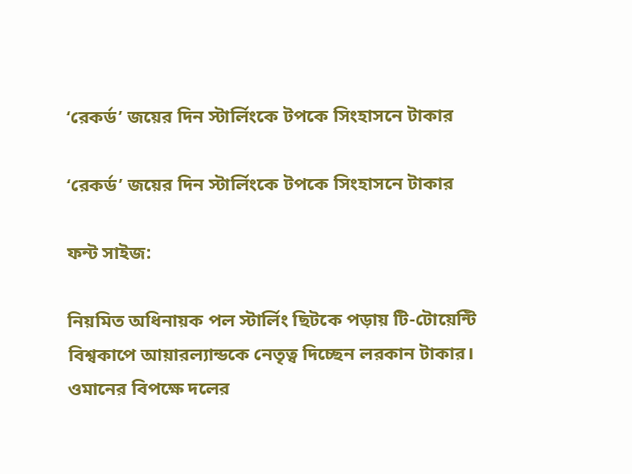‘রেকর্ড’ জয়ের দিন স্টার্লিংকে টপকে সিংহাসনে টাকার

‘রেকর্ড’ জয়ের দিন স্টার্লিংকে টপকে সিংহাসনে টাকার

ফন্ট সাইজ:

নিয়মিত অধিনায়ক পল স্টার্লিং ছিটকে পড়ায় টি-টোয়েন্টি বিশ্বকাপে আয়ারল্যান্ডকে নেতৃত্ব দিচ্ছেন লরকান টাকার। ওমানের বিপক্ষে দলের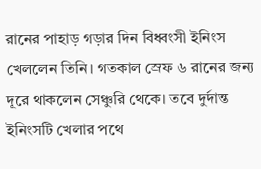রানের পাহাড় গড়ার দিন বিধ্বংসী ইনিংস খেললেন তিনি। গতকাল স্রেফ ৬ রানের জন্য দূরে থাকলেন সেঞ্চুরি থেকে। তবে দুর্দান্ত ইনিংসটি খেলার পথে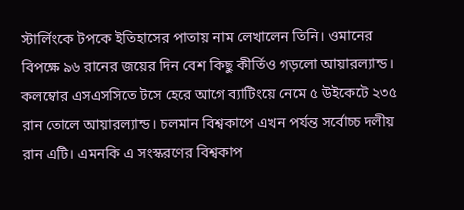স্টার্লিংকে টপকে ইতিহাসের পাতায় নাম লেখালেন তিনি। ওমানের বিপক্ষে ৯৬ রানের জয়ের দিন বেশ কিছু কীর্তিও গড়লো আয়ারল্যান্ড। কলম্বোর এসএসসিতে টসে হেরে আগে ব্যাটিংয়ে নেমে ৫ উইকেটে ২৩৫ রান তোলে আয়ারল্যান্ড। চলমান বিশ্বকাপে এখন পর্যন্ত সর্বোচ্চ দলীয় রান এটি। এমনকি এ সংস্করণের বিশ্বকাপ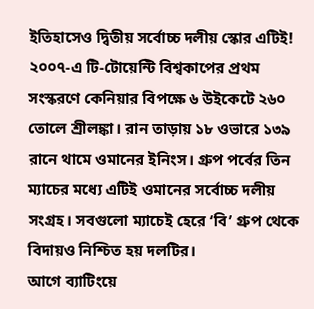ইতিহাসেও দ্বিতীয় সর্বোচ্চ দলীয় স্কোর এটিই! ২০০৭-এ টি-টোয়েন্টি বিশ্বকাপের প্রথম সংস্করণে কেনিয়ার বিপক্ষে ৬ উইকেটে ২৬০ তোলে শ্রীলঙ্কা। রান তাড়ায় ১৮ ওভারে ১৩৯ রানে থামে ওমানের ইনিংস। গ্রুপ পর্বের তিন ম্যাচের মধ্যে এটিই ওমানের সর্বোচ্চ দলীয় সংগ্রহ। সবগুলো ম্যাচেই হেরে ‘বি’ গ্রুপ থেকে বিদায়ও নিশ্চিত হয় দলটির।
আগে ব্যাটিংয়ে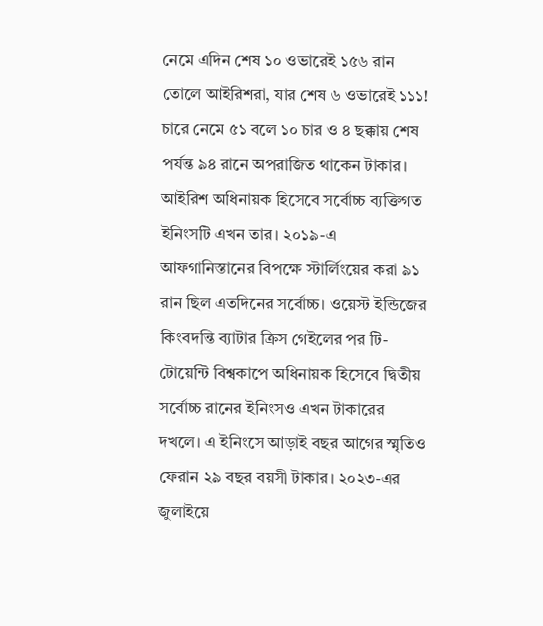নেমে এদিন শেষ ১০ ওভারেই ১৫৬ রান তোলে আইরিশরা, যার শেষ ৬ ওভারেই ১১১! চারে নেমে ৫১ বলে ১০ চার ও ৪ ছক্কায় শেষ পর্যন্ত ৯৪ রানে অপরাজিত থাকেন টাকার। আইরিশ অধিনায়ক হিসেবে সর্বোচ্চ ব্যক্তিগত ইনিংসটি এখন তার। ২০১৯-এ আফগানিস্তানের বিপক্ষে স্টার্লিংয়ের করা ৯১ রান ছিল এতদিনের সর্বোচ্চ। ওয়েস্ট ইন্ডিজের কিংবদন্তি ব্যাটার ক্রিস গেইলের পর টি-টোয়েন্টি বিশ্বকাপে অধিনায়ক হিসেবে দ্বিতীয় সর্বোচ্চ রানের ইনিংসও এখন টাকারের দখলে। এ ইনিংসে আড়াই বছর আগের স্মৃতিও ফেরান ২৯ বছর বয়সী টাকার। ২০২৩-এর জুলাইয়ে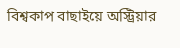বিশ্বকাপ বাছাইয়ে অস্ট্রিয়ার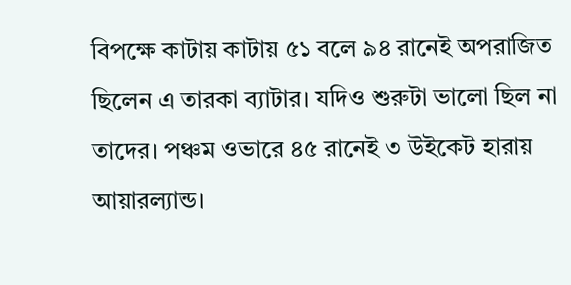বিপক্ষে কাটায় কাটায় ৫১ বলে ৯৪ রানেই অপরাজিত ছিলেন এ তারকা ব্যাটার। যদিও শুরুটা ভালো ছিল না তাদের। পঞ্চম ওভারে ৪৫ রানেই ৩ উইকেট হারায় আয়ারল্যান্ড।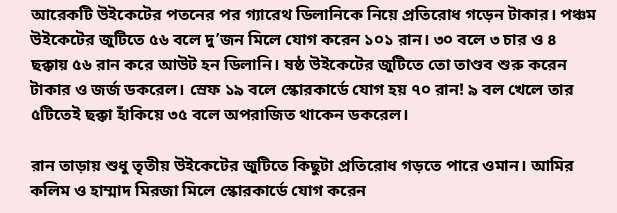আরেকটি উইকেটের পতনের পর গ্যারেথ ডিলানিকে নিয়ে প্রতিরোধ গড়েন টাকার। পঞ্চম উইকেটের জুটিতে ৫৬ বলে দু’জন মিলে যোগ করেন ১০১ রান। ৩০ বলে ৩ চার ও ৪ ছক্কায় ৫৬ রান করে আউট হন ডিলানি। ষষ্ঠ উইকেটের জুটিতে তো তাণ্ডব শুরু করেন টাকার ও জর্জ ডকরেল। স্রেফ ১৯ বলে স্কোরকার্ডে যোগ হয় ৭০ রান! ৯ বল খেলে তার ৫টিতেই ছক্কা হাঁকিয়ে ৩৫ বলে অপরাজিত থাকেন ডকরেল।

রান তাড়ায় শুধু তৃতীয় উইকেটের জুটিতে কিছুটা প্রতিরোধ গড়তে পারে ওমান। আমির কলিম ও হাম্মাদ মিরজা মিলে স্কোরকার্ডে যোগ করেন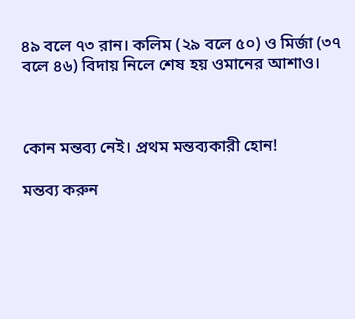৪৯ বলে ৭৩ রান। কলিম (২৯ বলে ৫০) ও মির্জা (৩৭ বলে ৪৬) বিদায় নিলে শেষ হয় ওমানের আশাও।



কোন মন্তব্য নেই। প্রথম মন্তব্যকারী হোন!

মন্তব্য করুন